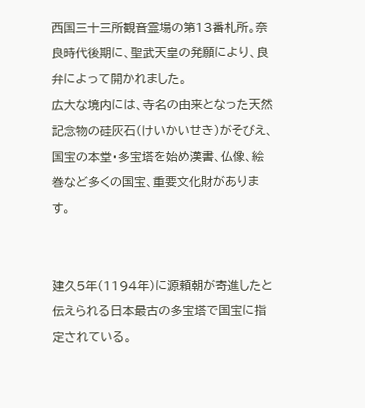西国三十三所観音霊場の第13番札所。奈良時代後期に、聖武天皇の発願により、良弁によって開かれました。
広大な境内には、寺名の由来となった天然記念物の硅灰石(けいかいせき)がそびえ、国宝の本堂・多宝塔を始め漢書、仏像、絵巻など多くの国宝、重要文化財があります。


建久5年(1194年)に源頼朝が寄進したと伝えられる日本最古の多宝塔で国宝に指定されている。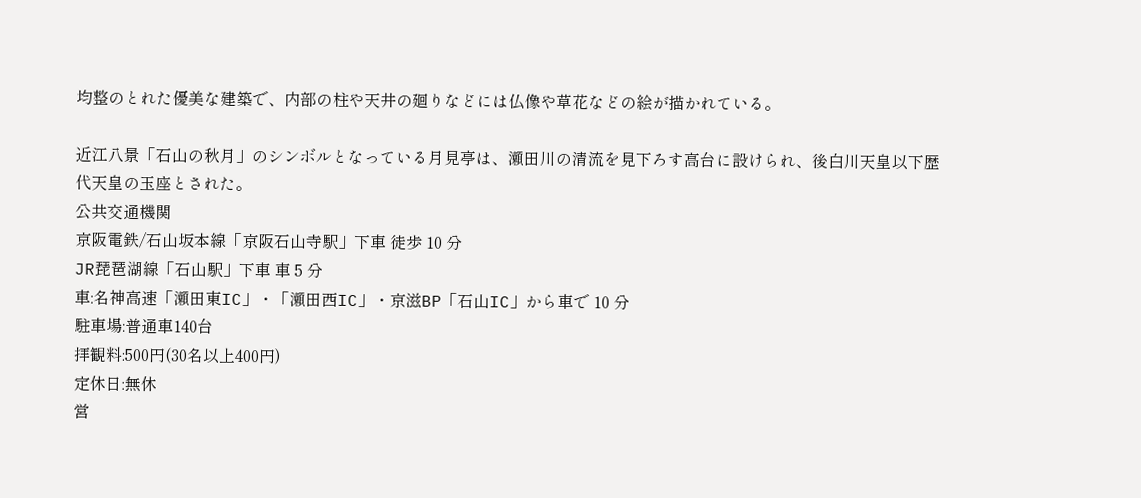均整のとれた優美な建築で、内部の柱や天井の廻りなどには仏像や草花などの絵が描かれている。

近江八景「石山の秋月」のシンボルとなっている月見亭は、瀬田川の清流を見下ろす高台に設けられ、後白川天皇以下歴代天皇の玉座とされた。
公共交通機関
京阪電鉄/石山坂本線「京阪石山寺駅」下車 徒歩 10 分
JR琵琶湖線「石山駅」下車 車 5 分
車:名神高速「瀬田東IC」・「瀬田西IC」・京滋BP「石山IC」から車で 10 分
駐車場:普通車140台
拝観料:500円(30名以上400円)
定休日:無休
営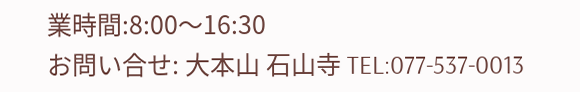業時間:8:00〜16:30
お問い合せ: 大本山 石山寺 TEL:077-537-0013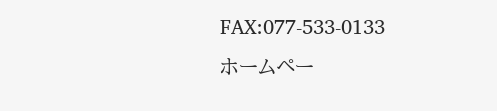FAX:077-533-0133
ホームペー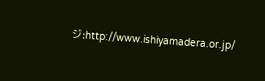ジ:http://www.ishiyamadera.or.jp/